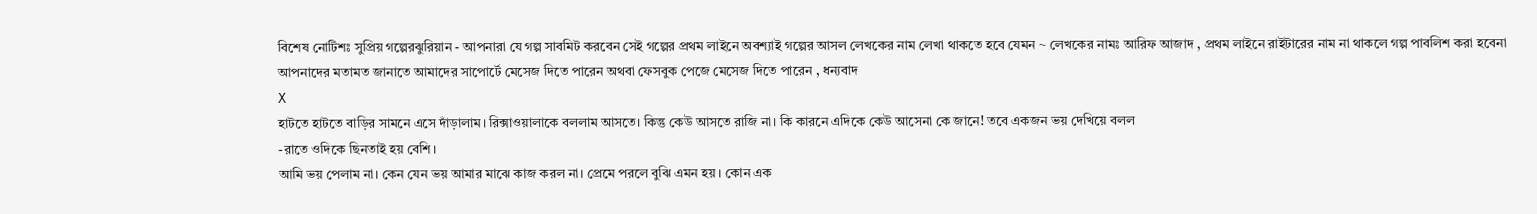বিশেষ নোটিশঃ সুপ্রিয় গল্পেরঝুরিয়ান - আপনারা যে গল্প সাবমিট করবেন সেই গল্পের প্রথম লাইনে অবশ্যাই গল্পের আসল লেখকের নাম লেখা থাকতে হবে যেমন ~ লেখকের নামঃ আরিফ আজাদ , প্রথম লাইনে রাইটারের নাম না থাকলে গল্প পাবলিশ করা হবেনা
আপনাদের মতামত জানাতে আমাদের সাপোর্টে মেসেজ দিতে পারেন অথবা ফেসবুক পেজে মেসেজ দিতে পারেন , ধন্যবাদ
X
হাটতে হাটতে বাড়ির সামনে এসে দাঁড়ালাম। রিক্সাওয়ালাকে বললাম আসতে। কিন্তু কেউ আসতে রাজি না। কি কারনে এদিকে কেউ আসেনা কে জানে! তবে একজন ভয় দেখিয়ে বলল
-রাতে ওদিকে ছিনতাই হয় বেশি।
আমি ভয় পেলাম না। কেন যেন ভয় আমার মাঝে কাজ করল না। প্রেমে পরলে বুঝি এমন হয়। কোন এক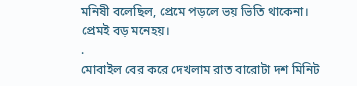মনিষী বলেছিল, প্রেমে পড়লে ভয় ভিতি থাকেনা। প্রেমই বড় মনেহয়।
.
মোবাইল বের করে দেখলাম রাত বারোটা দশ মিনিট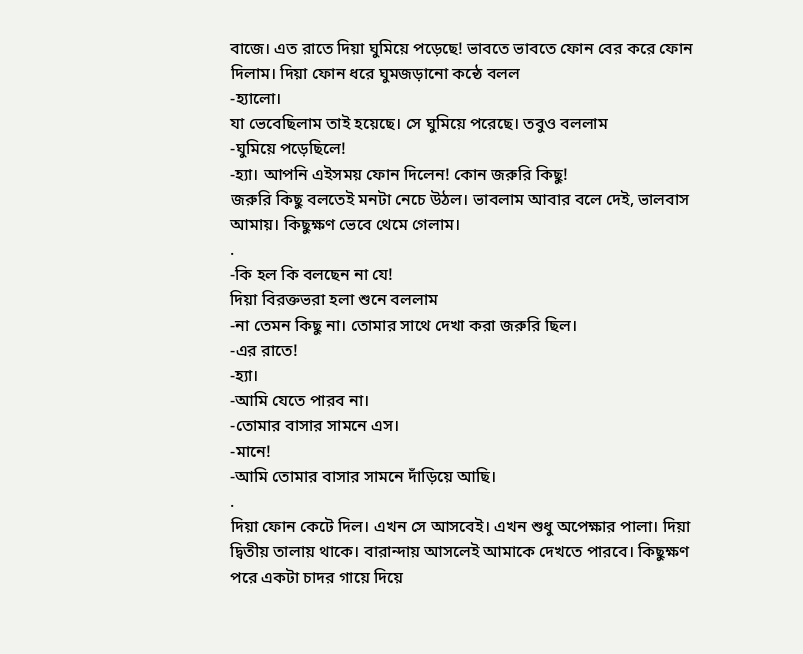বাজে। এত রাতে দিয়া ঘুমিয়ে পড়েছে! ভাবতে ভাবতে ফোন বের করে ফোন দিলাম। দিয়া ফোন ধরে ঘুমজড়ানো কন্ঠে বলল
-হ্যালো।
যা ভেবেছিলাম তাই হয়েছে। সে ঘুমিয়ে পরেছে। তবুও বললাম
-ঘুমিয়ে পড়েছিলে!
-হ্যা। আপনি এইসময় ফোন দিলেন! কোন জরুরি কিছু!
জরুরি কিছু বলতেই মনটা নেচে উঠল। ভাবলাম আবার বলে দেই, ভালবাস আমায়। কিছুক্ষণ ভেবে থেমে গেলাম।
.
-কি হল কি বলছেন না যে!
দিয়া বিরক্তভরা হলা শুনে বললাম
-না তেমন কিছু না। তোমার সাথে দেখা করা জরুরি ছিল।
-এর রাতে!
-হ্যা।
-আমি যেতে পারব না।
-তোমার বাসার সামনে এস।
-মানে!
-আমি তোমার বাসার সামনে দাঁড়িয়ে আছি।
.
দিয়া ফোন কেটে দিল। এখন সে আসবেই। এখন শুধু অপেক্ষার পালা। দিয়া দ্বিতীয় তালায় থাকে। বারান্দায় আসলেই আমাকে দেখতে পারবে। কিছুক্ষণ পরে একটা চাদর গায়ে দিয়ে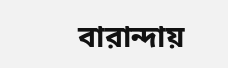বারান্দায়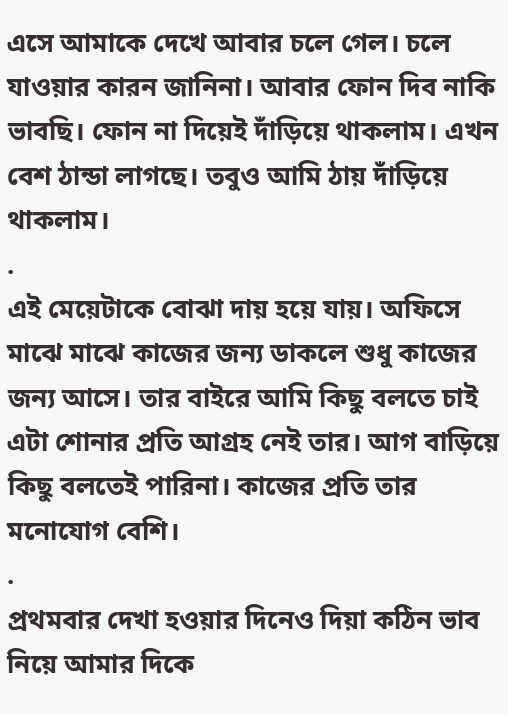এসে আমাকে দেখে আবার চলে গেল। চলে যাওয়ার কারন জানিনা। আবার ফোন দিব নাকি ভাবছি। ফোন না দিয়েই দাঁড়িয়ে থাকলাম। এখন বেশ ঠান্ডা লাগছে। তবুও আমি ঠায় দাঁড়িয়ে থাকলাম।
.
এই মেয়েটাকে বোঝা দায় হয়ে যায়। অফিসে মাঝে মাঝে কাজের জন্য ডাকলে শুধু কাজের জন্য আসে। তার বাইরে আমি কিছু বলতে চাই এটা শোনার প্রতি আগ্রহ নেই তার। আগ বাড়িয়ে কিছু বলতেই পারিনা। কাজের প্রতি তার মনোযোগ বেশি।
.
প্রথমবার দেখা হওয়ার দিনেও দিয়া কঠিন ভাব নিয়ে আমার দিকে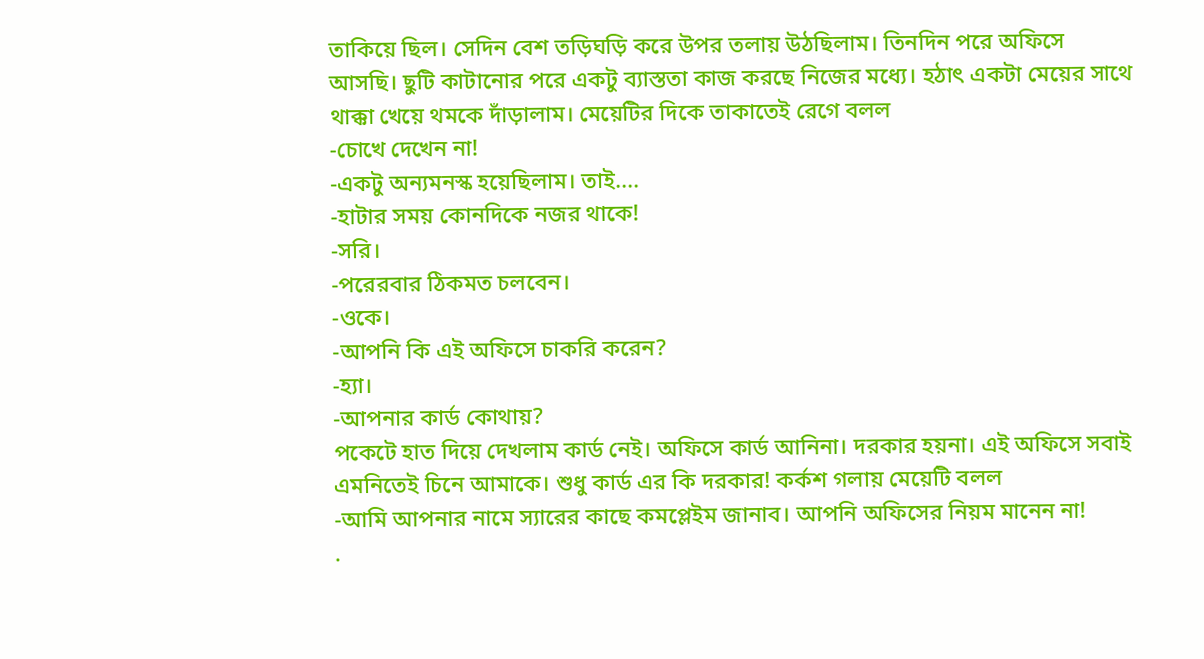তাকিয়ে ছিল। সেদিন বেশ তড়িঘড়ি করে উপর তলায় উঠছিলাম। তিনদিন পরে অফিসে আসছি। ছুটি কাটানোর পরে একটু ব্যাস্ততা কাজ করছে নিজের মধ্যে। হঠাৎ একটা মেয়ের সাথে থাক্কা খেয়ে থমকে দাঁড়ালাম। মেয়েটির দিকে তাকাতেই রেগে বলল
-চোখে দেখেন না!
-একটু অন্যমনস্ক হয়েছিলাম। তাই....
-হাটার সময় কোনদিকে নজর থাকে!
-সরি।
-পরেরবার ঠিকমত চলবেন।
-ওকে।
-আপনি কি এই অফিসে চাকরি করেন?
-হ্যা।
-আপনার কার্ড কোথায়?
পকেটে হাত দিয়ে দেখলাম কার্ড নেই। অফিসে কার্ড আনিনা। দরকার হয়না। এই অফিসে সবাই এমনিতেই চিনে আমাকে। শুধু কার্ড এর কি দরকার! কর্কশ গলায় মেয়েটি বলল
-আমি আপনার নামে স্যারের কাছে কমপ্লেইম জানাব। আপনি অফিসের নিয়ম মানেন না!
.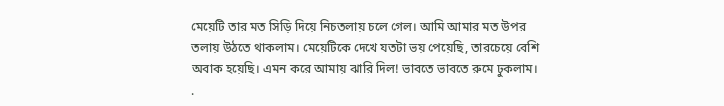মেয়েটি তার মত সিড়ি দিয়ে নিচতলায় চলে গেল। আমি আমার মত উপর তলায় উঠতে থাকলাম। মেয়েটিকে দেখে যতটা ভয় পেয়েছি, তারচেয়ে বেশি অবাক হয়েছি। এমন করে আমায় ঝারি দিল! ভাবতে ভাবতে রুমে ঢুকলাম।
.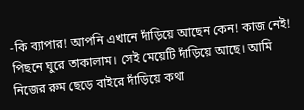-কি ব্যাপার! আপনি এখানে দাঁড়িয়ে আছেন কেন! কাজ নেই!
পিছনে ঘুরে তাকালাম। সেই মেয়েটি দাঁড়িয়ে আছে। আমি নিজের রুম ছেড়ে বাইরে দাঁড়িয়ে কথা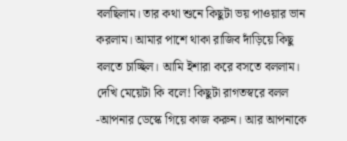বলছিলাম। তার কথা শুনে কিছুটা ভয় পাওয়ার ভান করলাম। আমার পাশে থাকা রাজিব দাঁড়িয়ে কিছু বলতে চাচ্ছিল। আমি ইশারা করে বসতে বললাম। দেখি মেয়েটা কি বলে! কিছুটা রাগতস্বরে বলল
-আপনার ডেস্কে গিয়ে কাজ করুন। আর আপনাকে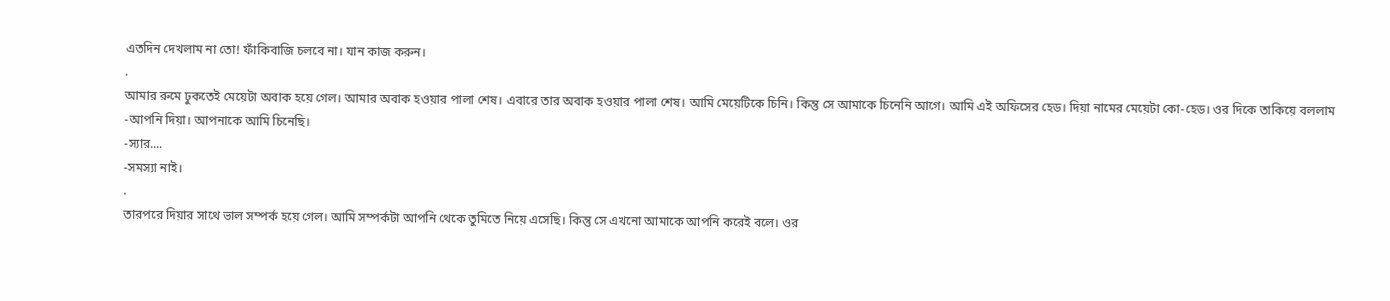এতদিন দেখলাম না তো! ফাঁকিবাজি চলবে না। যান কাজ করুন।
.
আমার রুমে ঢুকতেই মেয়েটা অবাক হয়ে গেল। আমার অবাক হওয়ার পালা শেষ। এবারে তার অবাক হওয়ার পালা শেষ। আমি মেয়েটিকে চিনি। কিন্তু সে আমাকে চিনেনি আগে। আমি এই অফিসের হেড। দিয়া নামের মেয়েটা কো-হেড। ওর দিকে তাকিয়ে বললাম
-আপনি দিয়া। আপনাকে আমি চিনেছি।
-স্যার....
-সমস্যা নাই।
.
তারপরে দিয়ার সাথে ভাল সম্পর্ক হয়ে গেল। আমি সম্পর্কটা আপনি থেকে তুমিতে নিয়ে এসেছি। কিন্তু সে এখনো আমাকে আপনি করেই বলে। ওর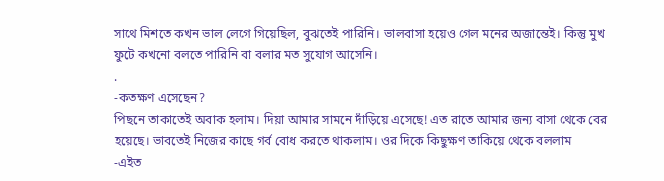সাথে মিশতে কখন ভাল লেগে গিয়েছিল, বুঝতেই পারিনি। ভালবাসা হয়েও গেল মনের অজান্তেই। কিন্তু মুখ ফুটে কখনো বলতে পারিনি বা বলার মত সুযোগ আসেনি।
.
-কতক্ষণ এসেছেন?
পিছনে তাকাতেই অবাক হলাম। দিয়া আমার সামনে দাঁড়িয়ে এসেছে! এত রাতে আমার জন্য বাসা থেকে বের হয়েছে। ভাবতেই নিজের কাছে গর্ব বোধ করতে থাকলাম। ওর দিকে কিছুক্ষণ তাকিয়ে থেকে বললাম
-এইত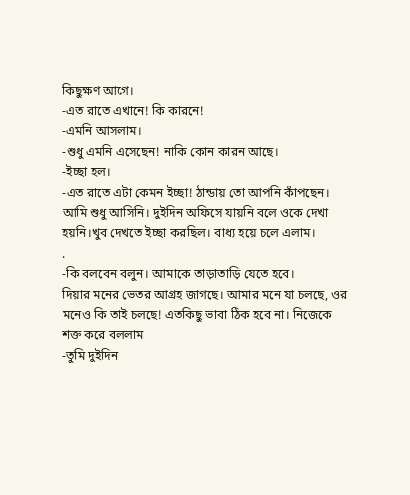কিছুক্ষণ আগে।
-এত রাতে এখানে! কি কারনে!
-এমনি আসলাম।
-শুধু এমনি এসেছেন! নাকি কোন কারন আছে।
-ইচ্ছা হল।
-এত রাতে এটা কেমন ইচ্ছা! ঠান্ডায় তো আপনি কাঁপছেন।
আমি শুধু আসিনি। দুইদিন অফিসে যায়নি বলে ওকে দেখা হয়নি।খুব দেখতে ইচ্ছা করছিল। বাধ্য হয়ে চলে এলাম।
.
-কি বলবেন বলুন। আমাকে তাড়াতাড়ি যেতে হবে।
দিয়ার মনের ভেতর আগ্রহ জাগছে। আমার মনে যা চলছে, ওর মনেও কি তাই চলছে! এতকিছু ভাবা ঠিক হবে না। নিজেকে শক্ত করে বললাম
-তুমি দুইদিন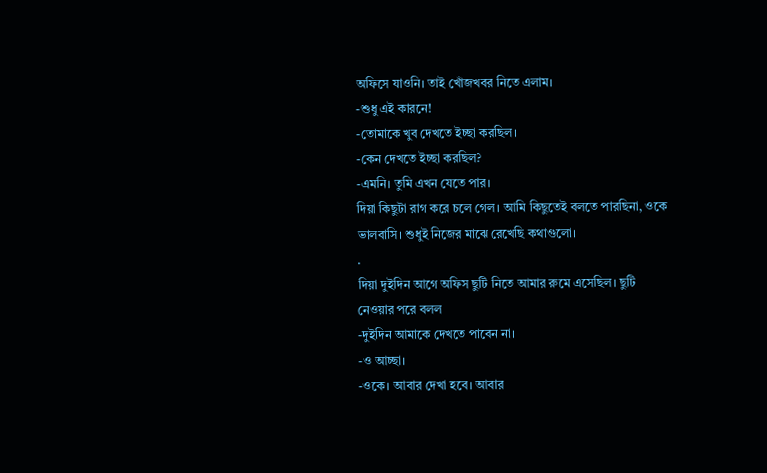অফিসে যাওনি। তাই খোঁজখবর নিতে এলাম।
-শুধু এই কারনে!
-তোমাকে খুব দেখতে ইচ্ছা করছিল।
-কেন দেখতে ইচ্ছা করছিল?
-এমনি। তুমি এখন যেতে পার।
দিয়া কিছুটা রাগ করে চলে গেল। আমি কিছুতেই বলতে পারছিনা, ওকে ভালবাসি। শুধুই নিজের মাঝে রেখেছি কথাগুলো।
.
দিয়া দুইদিন আগে অফিস ছুটি নিতে আমার রুমে এসেছিল। ছুটি নেওয়ার পরে বলল
-দুইদিন আমাকে দেখতে পাবেন না।
-ও আচ্ছা।
-ওকে। আবার দেখা হবে। আবার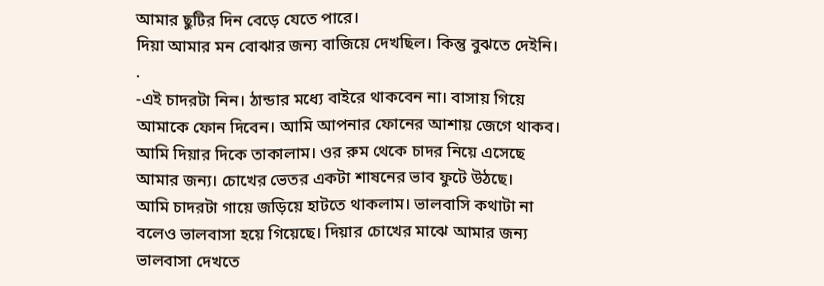আমার ছুটির দিন বেড়ে যেতে পারে।
দিয়া আমার মন বোঝার জন্য বাজিয়ে দেখছিল। কিন্তু বুঝতে দেইনি।
.
-এই চাদরটা নিন। ঠান্ডার মধ্যে বাইরে থাকবেন না। বাসায় গিয়ে আমাকে ফোন দিবেন। আমি আপনার ফোনের আশায় জেগে থাকব।
আমি দিয়ার দিকে তাকালাম। ওর রুম থেকে চাদর নিয়ে এসেছে আমার জন্য। চোখের ভেতর একটা শাষনের ভাব ফুটে উঠছে।
আমি চাদরটা গায়ে জড়িয়ে হাটতে থাকলাম। ভালবাসি কথাটা না বলেও ভালবাসা হয়ে গিয়েছে। দিয়ার চোখের মাঝে আমার জন্য ভালবাসা দেখতে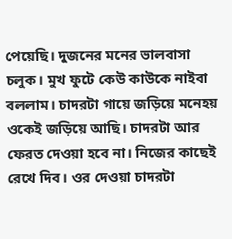পেয়েছি। দুজনের মনের ভালবাসা চলুক। মুখ ফুটে কেউ কাউকে নাইবা বললাম। চাদরটা গায়ে জড়িয়ে মনেহয় ওকেই জড়িয়ে আছি। চাদরটা আর ফেরত দেওয়া হবে না। নিজের কাছেই রেখে দিব। ওর দেওয়া চাদরটা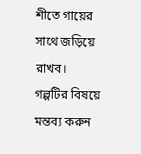শীতে গায়ের সাথে জড়িয়ে রাখব।
গল্পটির বিষয়ে মন্তব্য করুন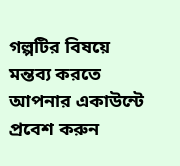গল্পটির বিষয়ে মন্তব্য করতে আপনার একাউন্টে প্রবেশ করুন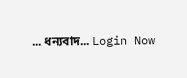... ধন্যবাদ... Login Now